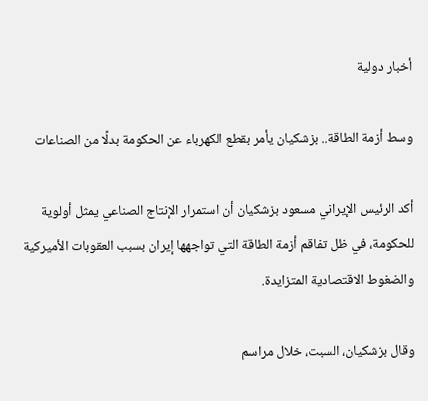أخبار دولية

وسط أزمة الطاقة.. بزشكيان يأمر بقطع الكهرباء عن الحكومة بدلًا من الصناعات

أكد الرئيس الإيراني مسعود بزشكيان أن استمرار الإنتاج الصناعي يمثل أولوية للحكومة، في ظل تفاقم أزمة الطاقة التي تواجهها إيران بسبب العقوبات الأميركية والضغوط الاقتصادية المتزايدة.

وقال بزشكيان، السبت، خلال مراسم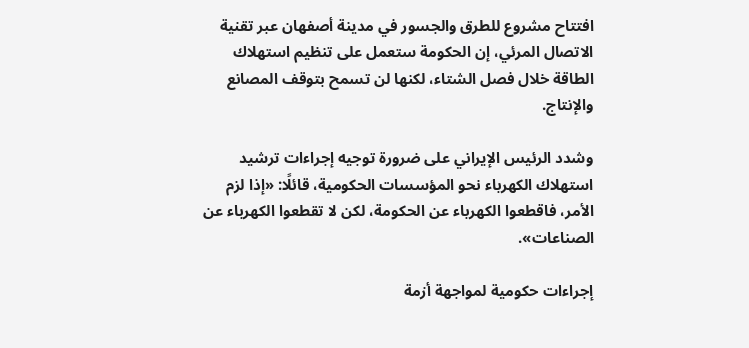افتتاح مشروع للطرق والجسور في مدينة أصفهان عبر تقنية الاتصال المرئي، إن الحكومة ستعمل على تنظيم استهلاك الطاقة خلال فصل الشتاء، لكنها لن تسمح بتوقف المصانع والإنتاج.

وشدد الرئيس الإيراني على ضرورة توجيه إجراءات ترشيد استهلاك الكهرباء نحو المؤسسات الحكومية، قائلًا: «إذا لزم الأمر، فاقطعوا الكهرباء عن الحكومة، لكن لا تقطعوا الكهرباء عن الصناعات».

إجراءات حكومية لمواجهة أزمة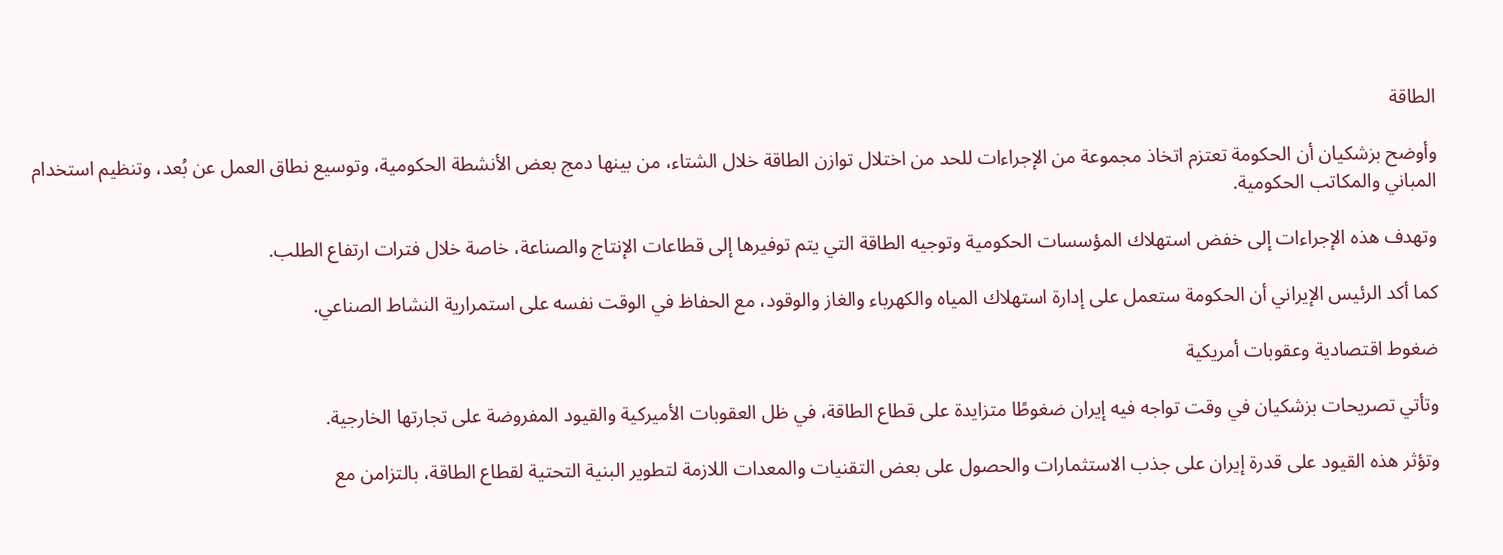الطاقة

وأوضح بزشكيان أن الحكومة تعتزم اتخاذ مجموعة من الإجراءات للحد من اختلال توازن الطاقة خلال الشتاء، من بينها دمج بعض الأنشطة الحكومية، وتوسيع نطاق العمل عن بُعد، وتنظيم استخدام المباني والمكاتب الحكومية.

وتهدف هذه الإجراءات إلى خفض استهلاك المؤسسات الحكومية وتوجيه الطاقة التي يتم توفيرها إلى قطاعات الإنتاج والصناعة، خاصة خلال فترات ارتفاع الطلب.

كما أكد الرئيس الإيراني أن الحكومة ستعمل على إدارة استهلاك المياه والكهرباء والغاز والوقود، مع الحفاظ في الوقت نفسه على استمرارية النشاط الصناعي.

ضغوط اقتصادية وعقوبات أمريكية

وتأتي تصريحات بزشكيان في وقت تواجه فيه إيران ضغوطًا متزايدة على قطاع الطاقة، في ظل العقوبات الأميركية والقيود المفروضة على تجارتها الخارجية.

وتؤثر هذه القيود على قدرة إيران على جذب الاستثمارات والحصول على بعض التقنيات والمعدات اللازمة لتطوير البنية التحتية لقطاع الطاقة، بالتزامن مع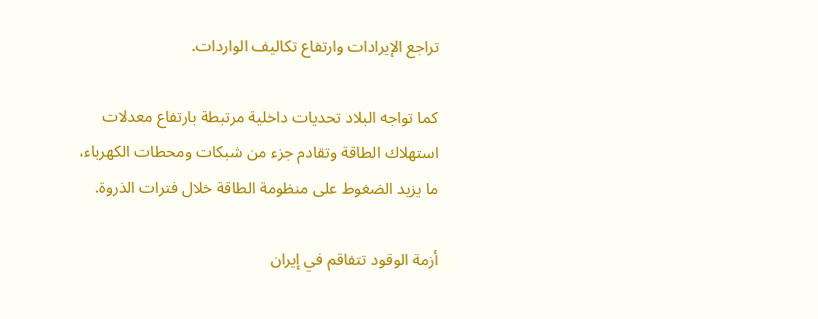تراجع الإيرادات وارتفاع تكاليف الواردات.

كما تواجه البلاد تحديات داخلية مرتبطة بارتفاع معدلات استهلاك الطاقة وتقادم جزء من شبكات ومحطات الكهرباء، ما يزيد الضغوط على منظومة الطاقة خلال فترات الذروة.

أزمة الوقود تتفاقم في إيران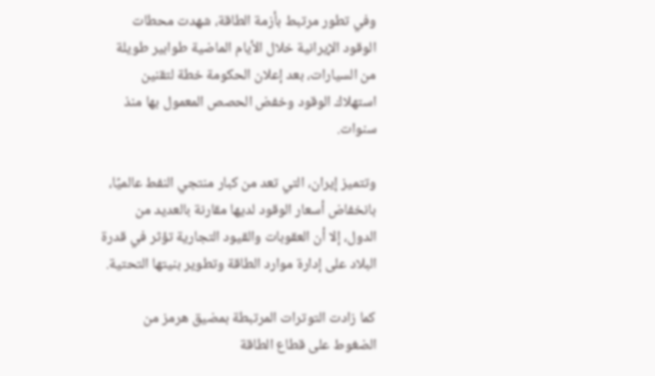وفي تطور مرتبط بأزمة الطاقة، شهدت محطات الوقود الإيرانية خلال الأيام الماضية طوابير طويلة من السيارات، بعد إعلان الحكومة خطة لتقنين استهلاك الوقود وخفض الحصص المعمول بها منذ سنوات.

وتتميز إيران، التي تعد من كبار منتجي النفط عالميًا، بانخفاض أسعار الوقود لديها مقارنة بالعديد من الدول، إلا أن العقوبات والقيود التجارية تؤثر في قدرة البلاد على إدارة موارد الطاقة وتطوير بنيتها التحتية.

كما زادت التوترات المرتبطة بمضيق هرمز من الضغوط على قطاع الطاقة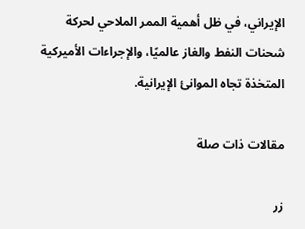الإيراني، في ظل أهمية الممر الملاحي لحركة شحنات النفط والغاز عالميًا، والإجراءات الأميركية المتخذة تجاه الموانئ الإيرانية.

مقالات ذات صلة

زر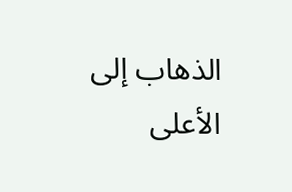الذهاب إلى الأعلى